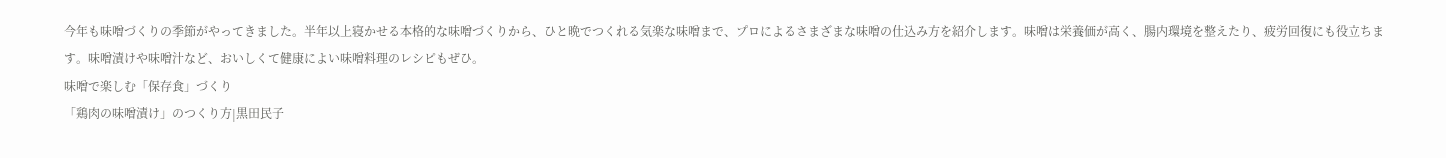今年も味噌づくりの季節がやってきました。半年以上寝かせる本格的な味噌づくりから、ひと晩でつくれる気楽な味噌まで、プロによるさまざまな味噌の仕込み方を紹介します。味噌は栄養価が高く、腸内環境を整えたり、疲労回復にも役立ちます。味噌漬けや味噌汁など、おいしくて健康によい味噌料理のレシピもぜひ。
味噌で楽しむ「保存食」づくり
「鶏肉の味噌漬け」のつくり方|黒田民子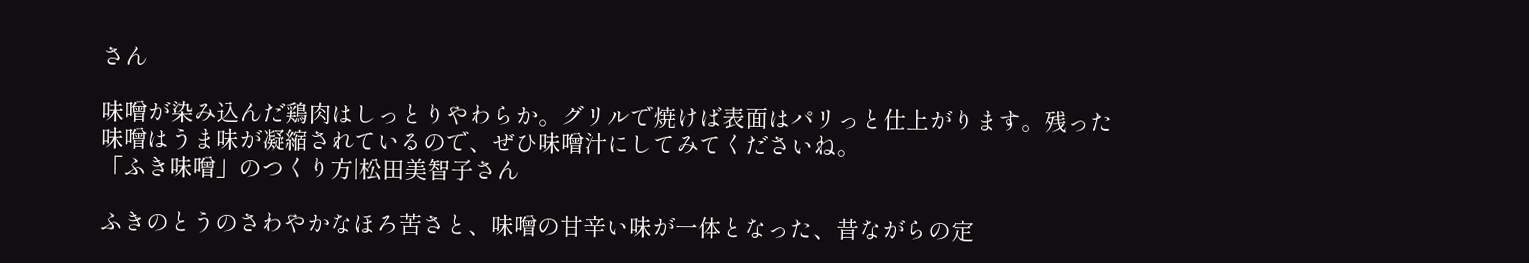さん

味噌が染み込んだ鶏肉はしっとりやわらか。グリルで焼けば表面はパリっと仕上がります。残った味噌はうま味が凝縮されているので、ぜひ味噌汁にしてみてくださいね。
「ふき味噌」のつくり方|松田美智子さん

ふきのとうのさわやかなほろ苦さと、味噌の甘辛い味が一体となった、昔ながらの定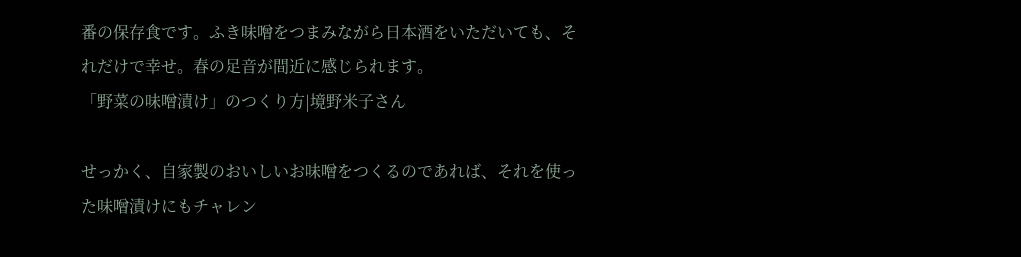番の保存食です。ふき味噌をつまみながら日本酒をいただいても、それだけで幸せ。春の足音が間近に感じられます。
「野菜の味噌漬け」のつくり方|境野米子さん

せっかく、自家製のおいしいお味噌をつくるのであれば、それを使った味噌漬けにもチャレン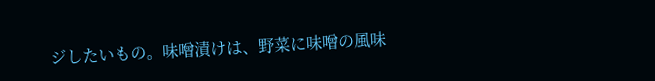ジしたいもの。味噌漬けは、野菜に味噌の風味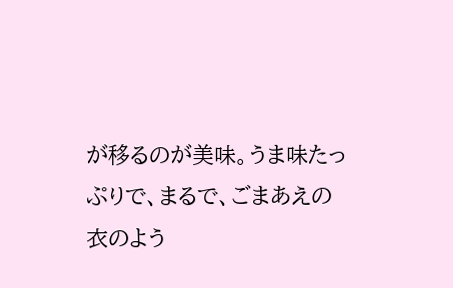が移るのが美味。うま味たっぷりで、まるで、ごまあえの衣のよう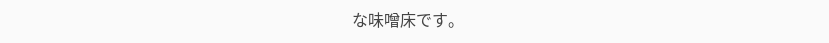な味噌床です。